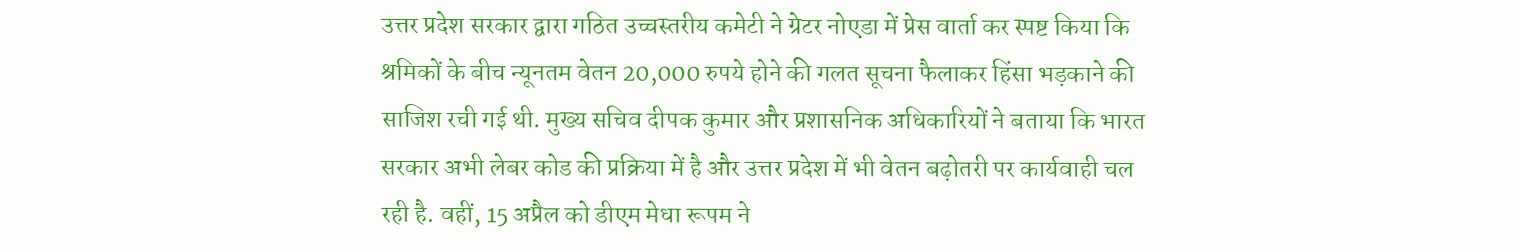उत्तर प्रदेश सरकार द्वारा गठित उच्चस्तरीय कमेटी ने ग्रेटर नोएडा में प्रेस वार्ता कर स्पष्ट किया कि श्रमिकों के बीच न्यूनतम वेतन 20,000 रुपये होने की गलत सूचना फैलाकर हिंसा भड़काने की साजिश रची गई थी. मुख्य सचिव दीपक कुमार और प्रशासनिक अधिकारियों ने बताया कि भारत सरकार अभी लेबर कोड की प्रक्रिया में है और उत्तर प्रदेश में भी वेतन बढ़ोतरी पर कार्यवाही चल रही है. वहीं, 15 अप्रैल को डीएम मेधा रूपम ने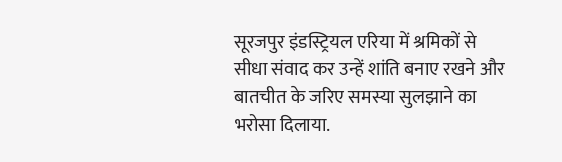सूरजपुर इंडस्ट्रियल एरिया में श्रमिकों से सीधा संवाद कर उन्हें शांति बनाए रखने और बातचीत के जरिए समस्या सुलझाने का भरोसा दिलाया.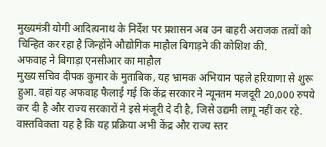मुख्यमंत्री योगी आदित्यनाथ के निर्देश पर प्रशासन अब उन बाहरी अराजक तत्वों को चिन्हित कर रहा है जिन्होंने औद्योगिक माहौल बिगाड़ने की कोशिश की.
अफवाह ने बिगाड़ा एनसीआर का माहौल
मुख्य सचिव दीपक कुमार के मुताबिक, यह भ्रामक अभियान पहले हरियाणा से शुरू हुआ. वहां यह अफवाह फैलाई गई कि केंद्र सरकार ने न्यूनतम मजदूरी 20,000 रुपये कर दी है और राज्य सरकारों ने इसे मंजूरी दे दी है, जिसे उद्यमी लागू नहीं कर रहे. वास्तविकता यह है कि यह प्रक्रिया अभी केंद्र और राज्य स्तर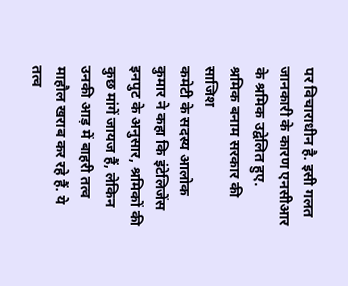पर विचाराधीन है. इसी गलत जानकारी के कारण एनसीआर के श्रमिक उद्वेलित हुए.
श्रमिक बनाम सरकार की साजिश
कमेटी के सदस्य आलोक कुमार ने कहा कि इंटेलिजेंस इनपुट के अनुसार, श्रमिकों की कुछ मांगें जायज हैं, लेकिन उनकी आड़ में बाहरी तत्व माहौल खराब कर रहे हैं. ये तत्व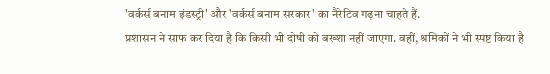'वर्कर्स बनाम इंडस्ट्री' और 'वर्कर्स बनाम सरकार' का नैरेटिव गढ़ना चाहते हैं.
प्रशासन ने साफ कर दिया है कि किसी भी दोषी को बख्शा नहीं जाएगा. वहीं, श्रमिकों ने भी स्पष्ट किया है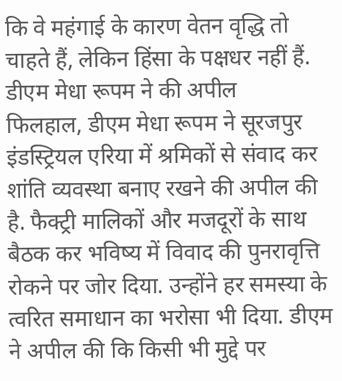कि वे महंगाई के कारण वेतन वृद्धि तो चाहते हैं, लेकिन हिंसा के पक्षधर नहीं हैं.
डीएम मेधा रूपम ने की अपील
फिलहाल, डीएम मेधा रूपम ने सूरजपुर इंडस्ट्रियल एरिया में श्रमिकों से संवाद कर शांति व्यवस्था बनाए रखने की अपील की है. फैक्ट्री मालिकों और मजदूरों के साथ बैठक कर भविष्य में विवाद की पुनरावृत्ति रोकने पर जोर दिया. उन्होंने हर समस्या के त्वरित समाधान का भरोसा भी दिया. डीएम ने अपील की कि किसी भी मुद्दे पर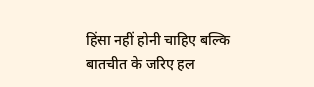हिंसा नहीं होनी चाहिए बल्कि बातचीत के जरिए हल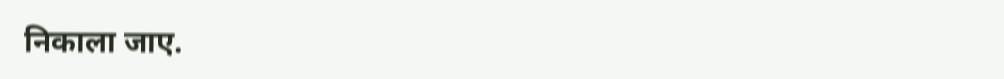निकाला जाए.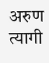अरुण त्यागी